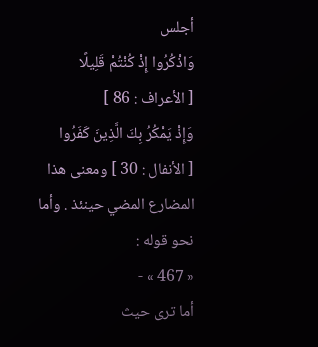أجلس
وَاذْكُرُوا إِذْ كُنْتُمْ قَلِيلًا
[ الأعراف : 86 ]
وَإِذْ يَمْكُرُ بِكَ الَّذِينَ كَفَرُوا
[ الأنفال : 30 ] ومعنى هذا المضارع المضي حينئذ . وأما نحو قوله :
« 467 » -
أما ترى حيث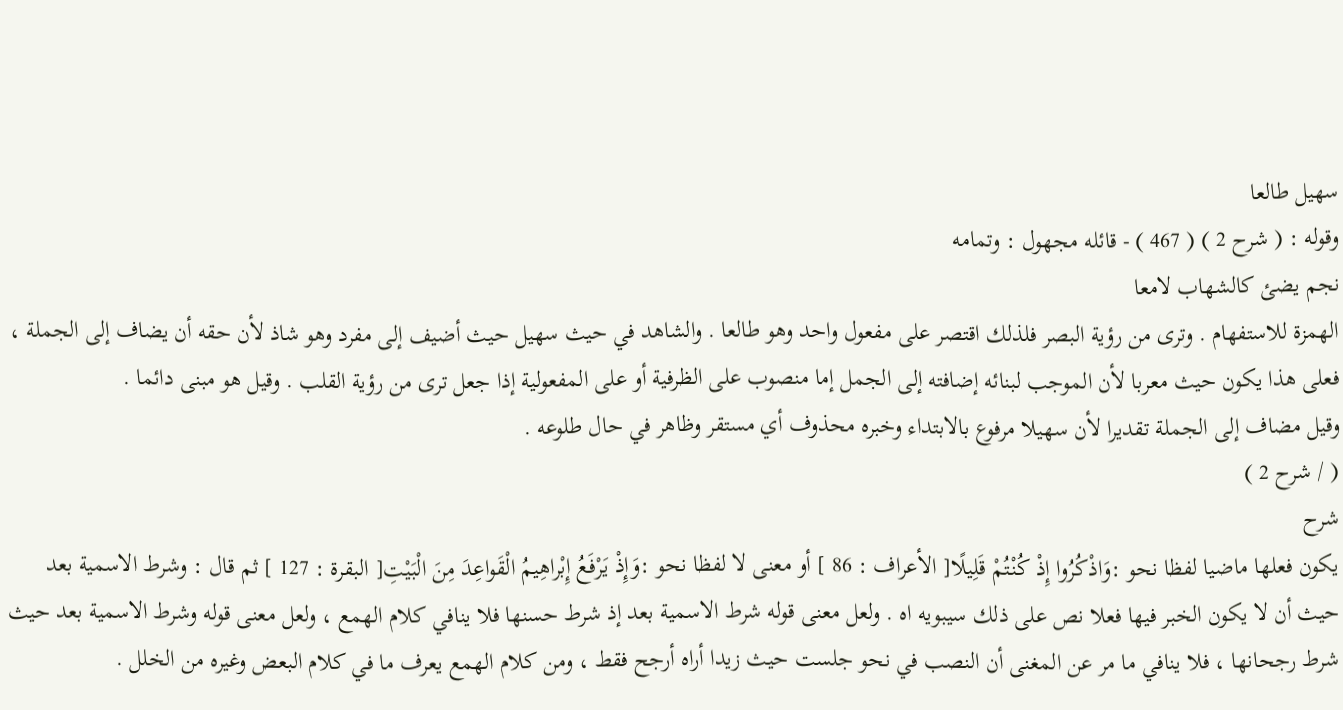سهيل طالعا
وقوله : ( شرح 2 ) ( 467 ) - قائله مجهول : وتمامه
نجم يضئ كالشهاب لامعا
الهمزة للاستفهام . وترى من رؤية البصر فلذلك اقتصر على مفعول واحد وهو طالعا . والشاهد في حيث سهيل حيث أضيف إلى مفرد وهو شاذ لأن حقه أن يضاف إلى الجملة ، فعلى هذا يكون حيث معربا لأن الموجب لبنائه إضافته إلى الجمل إما منصوب على الظرفية أو على المفعولية إذا جعل ترى من رؤية القلب . وقيل هو مبنى دائما .
وقيل مضاف إلى الجملة تقديرا لأن سهيلا مرفوع بالابتداء وخبره محذوف أي مستقر وظاهر في حال طلوعه .
( / شرح 2 )
شرح
يكون فعلها ماضيا لفظا نحو :وَاذْكُرُوا إِذْ كُنْتُمْ قَلِيلًا[ الأعراف : 86 ] أو معنى لا لفظا نحو :وَإِذْ يَرْفَعُ إِبْراهِيمُ الْقَواعِدَ مِنَ الْبَيْتِ[ البقرة : 127 ] ثم قال : وشرط الاسمية بعد حيث أن لا يكون الخبر فيها فعلا نص على ذلك سيبويه اه . ولعل معنى قوله شرط الاسمية بعد إذ شرط حسنها فلا ينافي كلام الهمع ، ولعل معنى قوله وشرط الاسمية بعد حيث شرط رجحانها ، فلا ينافي ما مر عن المغنى أن النصب في نحو جلست حيث زيدا أراه أرجح فقط ، ومن كلام الهمع يعرف ما في كلام البعض وغيره من الخلل .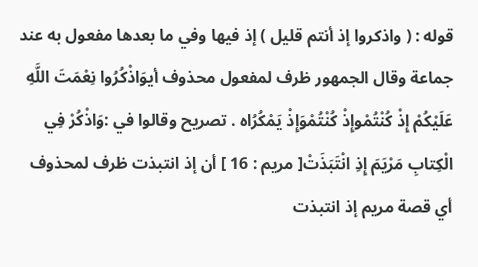قوله : ( واذكروا إذ أنتم قليل ) إذ فيها وفي ما بعدها مفعول به عند جماعة وقال الجمهور ظرف لمفعول محذوف أيوَاذْكُرُوا نِعْمَتَ اللَّهِ عَلَيْكُمْ إِذْ كُنْتُمْوإِذْ كُنْتُمْوَإِذْ يَمْكُرُاه . تصريح وقالوا في :وَاذْكُرْ فِي الْكِتابِ مَرْيَمَ إِذِ انْتَبَذَتْ[ مريم : 16 ] أن إذ انتبذت ظرف لمحذوف أي قصة مريم إذ انتبذت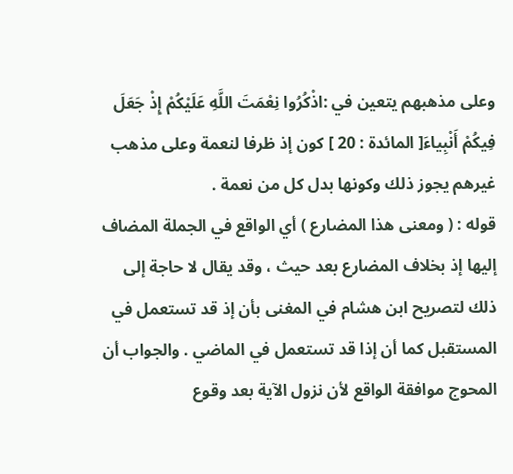وعلى مذهبهم يتعين في :اذْكُرُوا نِعْمَتَ اللَّهِ عَلَيْكُمْ إِذْ جَعَلَ فِيكُمْ أَنْبِياءَ[ المائدة : 20 ] كون إذ ظرفا لنعمة وعلى مذهب غيرهم يجوز ذلك وكونها بدل كل من نعمة .
قوله : ( ومعنى هذا المضارع ) أي الواقع في الجملة المضاف إليها إذ بخلاف المضارع بعد حيث ، وقد يقال لا حاجة إلى ذلك لتصريح ابن هشام في المغنى بأن إذ قد تستعمل في المستقبل كما أن إذا قد تستعمل في الماضي . والجواب أن المحوج موافقة الواقع لأن نزول الآية بعد وقوع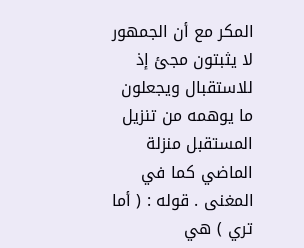المكر مع أن الجمهور لا يثبتون مجئ إذ للاستقبال ويجعلون ما يوهمه من تنزيل المستقبل منزلة الماضي كما في المغنى . قوله : ( أما تري ) هي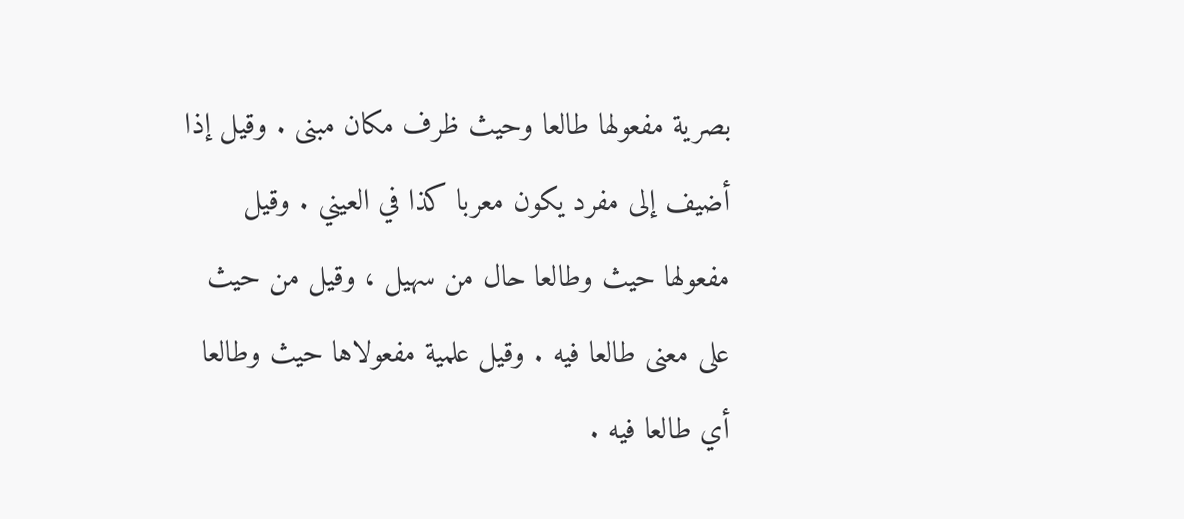بصرية مفعولها طالعا وحيث ظرف مكان مبنى . وقيل إذا أضيف إلى مفرد يكون معربا كذا في العيني . وقيل مفعولها حيث وطالعا حال من سهيل ، وقيل من حيث على معنى طالعا فيه . وقيل علمية مفعولاها حيث وطالعا أي طالعا فيه .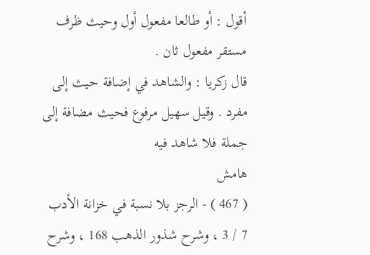أقول : أو طالعا مفعول أول وحيث ظرف مستقر مفعول ثان .
قال زكريا : والشاهد في إضافة حيث إلى مفرد . وقيل سهيل مرفوع فحيث مضافة إلى جملة فلا شاهد فيه
هامش
( 467 ) - الرجز بلا نسبة في خزانة الأدب 7 / 3 ، وشرح شذور الذهب 168 ، وشرح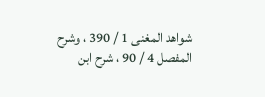شواهد المغنى 1 / 390 ، وشرح المفصل 4 / 90 ، شرح ابن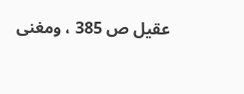عقيل ص 385 ، ومغنى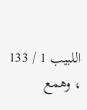اللبيب 1 / 133 ، وهمع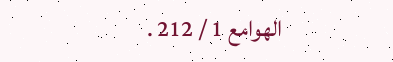الهوامع 1 / 212 .